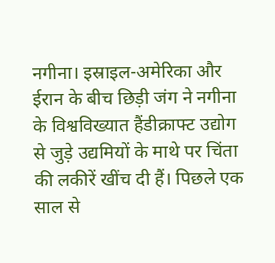नगीना। इस्राइल-अमेरिका और ईरान के बीच छिड़ी जंग ने नगीना के विश्वविख्यात हैंडीक्राफ्ट उद्योग से जुड़े उद्यमियों के माथे पर चिंता की लकीरें खींच दी हैं। पिछले एक साल से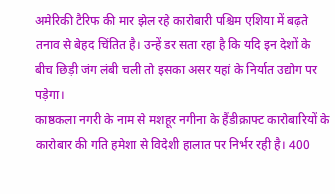अमेरिकी टैरिफ की मार झेल रहे कारोबारी पश्चिम एशिया में बढ़ते तनाव से बेहद चिंतित है। उन्हें डर सता रहा है कि यदि इन देशों के बीच छिड़ी जंग लंबी चली तो इसका असर यहां के निर्यात उद्योग पर पड़ेगा।
काष्ठकला नगरी के नाम से मशहूर नगीना के हैंडीक्राफ्ट कारोबारियों के कारोबार की गति हमेशा से विदेशी हालात पर निर्भर रही है। 400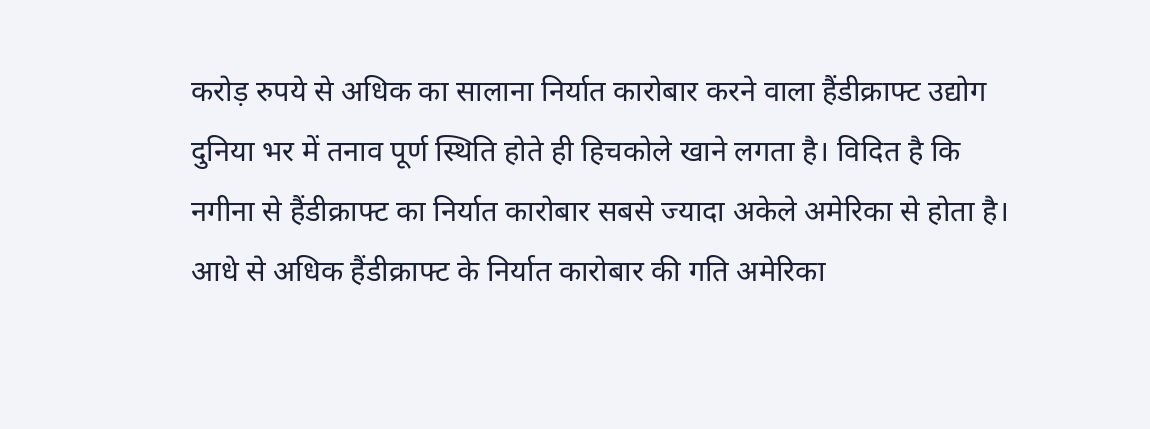करोड़ रुपये से अधिक का सालाना निर्यात कारोबार करने वाला हैंडीक्राफ्ट उद्योग दुनिया भर में तनाव पूर्ण स्थिति होते ही हिचकोले खाने लगता है। विदित है कि नगीना से हैंडीक्राफ्ट का निर्यात कारोबार सबसे ज्यादा अकेले अमेरिका से होता है। आधे से अधिक हैंडीक्राफ्ट के निर्यात कारोबार की गति अमेरिका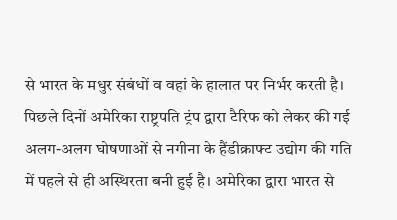से भारत के मधुर संबंधों व वहां के हालात पर निर्भर करती है।
पिछले दिनों अमेरिका राष्ट्रपति ट्रंप द्वारा टैरिफ को लेकर की गई अलग-अलग घोषणाओं से नगीना के हैंडीक्राफ्ट उद्योग की गति में पहले से ही अस्थिरता बनी हुई है। अमेरिका द्वारा भारत से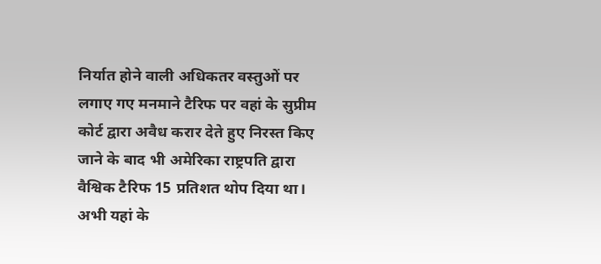निर्यात होने वाली अधिकतर वस्तुओं पर लगाए गए मनमाने टैरिफ पर वहां के सुप्रीम कोर्ट द्वारा अवैध करार देते हुए निरस्त किए जाने के बाद भी अमेरिका राष्ट्रपति द्वारा वैश्विक टैरिफ 15 प्रतिशत थोप दिया था। अभी यहां के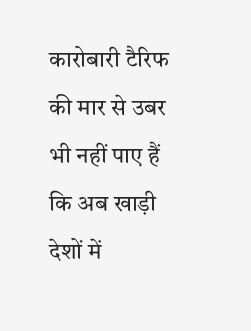कारोबारी टैरिफ की मार से उबर भी नहीं पाए हैं कि अब खाड़ी देशों में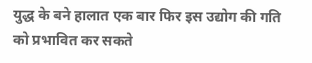युद्ध के बने हालात एक बार फिर इस उद्योग की गति को प्रभावित कर सकते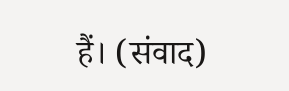हैं। (संवाद)